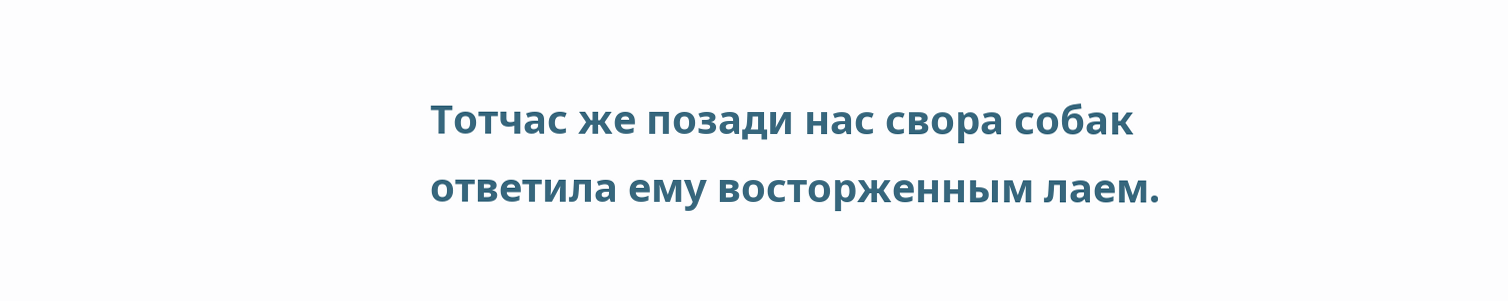Тотчас же позади нас свора собак ответила ему восторженным лаем.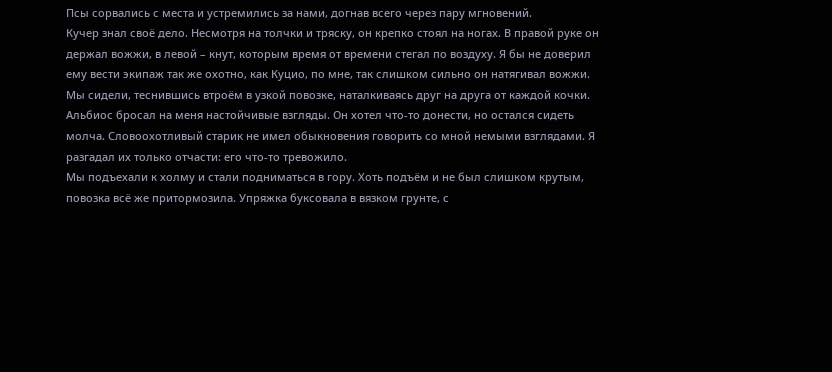Псы сорвались с места и устремились за нами, догнав всего через пару мгновений.
Кучер знал своё дело. Несмотря на толчки и тряску, он крепко стоял на ногах. В правой руке он держал вожжи, в левой – кнут, которым время от времени стегал по воздуху. Я бы не доверил ему вести экипаж так же охотно, как Куцио, по мне, так слишком сильно он натягивал вожжи. Мы сидели, теснившись втроём в узкой повозке, наталкиваясь друг на друга от каждой кочки. Альбиос бросал на меня настойчивые взгляды. Он хотел что-то донести, но остался сидеть молча. Словоохотливый старик не имел обыкновения говорить со мной немыми взглядами. Я разгадал их только отчасти: его что-то тревожило.
Мы подъехали к холму и стали подниматься в гору. Хоть подъём и не был слишком крутым, повозка всё же притормозила. Упряжка буксовала в вязком грунте, с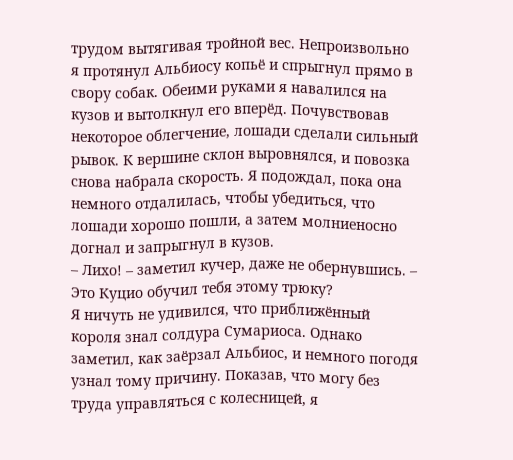трудом вытягивая тройной вес. Непроизвольно я протянул Альбиосу копьё и спрыгнул прямо в свору собак. Обеими руками я навалился на кузов и вытолкнул его вперёд. Почувствовав некоторое облегчение, лошади сделали сильный рывок. К вершине склон выровнялся, и повозка снова набрала скорость. Я подождал, пока она немного отдалилась, чтобы убедиться, что лошади хорошо пошли, а затем молниеносно догнал и запрыгнул в кузов.
– Лихо! – заметил кучер, даже не обернувшись. – Это Куцио обучил тебя этому трюку?
Я ничуть не удивился, что приближённый короля знал солдура Сумариоса. Однако заметил, как заёрзал Альбиос, и немного погодя узнал тому причину. Показав, что могу без труда управляться с колесницей, я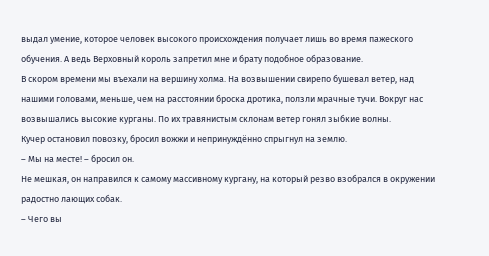выдал умение, которое человек высокого происхождения получает лишь во время пажеского обучения. А ведь Верховный король запретил мне и брату подобное образование.
В скором времени мы въехали на вершину холма. На возвышении свирепо бушевал ветер, над нашими головами, меньше, чем на расстоянии броска дротика, ползли мрачные тучи. Вокруг нас возвышались высокие курганы. По их травянистым склонам ветер гонял зыбкие волны.
Кучер остановил повозку, бросил вожжи и непринуждённо спрыгнул на землю.
– Мы на месте! – бросил он.
Не мешкая, он направился к самому массивному кургану, на который резво взобрался в окружении радостно лающих собак.
– Чего вы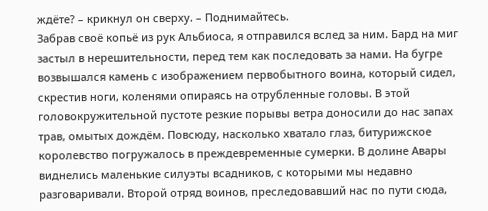ждёте? – крикнул он сверху. – Поднимайтесь.
Забрав своё копьё из рук Альбиоса, я отправился вслед за ним. Бард на миг застыл в нерешительности, перед тем как последовать за нами. На бугре возвышался камень с изображением первобытного воина, который сидел, скрестив ноги, коленями опираясь на отрубленные головы. В этой головокружительной пустоте резкие порывы ветра доносили до нас запах трав, омытых дождём. Повсюду, насколько хватало глаз, битурижское королевство погружалось в преждевременные сумерки. В долине Авары виднелись маленькие силуэты всадников, с которыми мы недавно разговаривали. Второй отряд воинов, преследовавший нас по пути сюда,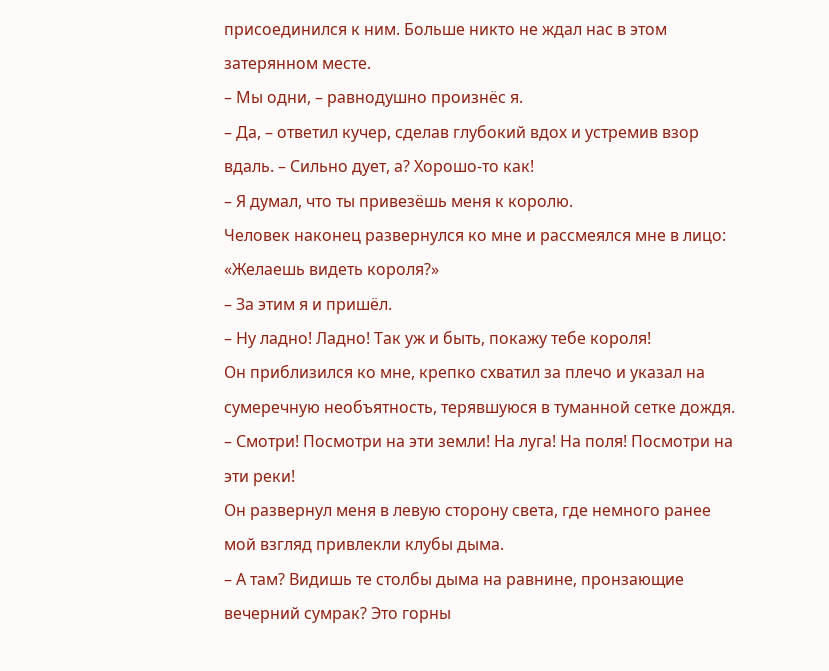присоединился к ним. Больше никто не ждал нас в этом затерянном месте.
– Мы одни, – равнодушно произнёс я.
– Да, – ответил кучер, сделав глубокий вдох и устремив взор вдаль. – Сильно дует, а? Хорошо-то как!
– Я думал, что ты привезёшь меня к королю.
Человек наконец развернулся ко мне и рассмеялся мне в лицо: «Желаешь видеть короля?»
– За этим я и пришёл.
– Ну ладно! Ладно! Так уж и быть, покажу тебе короля!
Он приблизился ко мне, крепко схватил за плечо и указал на сумеречную необъятность, терявшуюся в туманной сетке дождя.
– Смотри! Посмотри на эти земли! На луга! На поля! Посмотри на эти реки!
Он развернул меня в левую сторону света, где немного ранее мой взгляд привлекли клубы дыма.
– А там? Видишь те столбы дыма на равнине, пронзающие вечерний сумрак? Это горны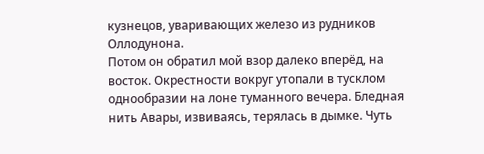кузнецов, уваривающих железо из рудников Оллодунона.
Потом он обратил мой взор далеко вперёд, на восток. Окрестности вокруг утопали в тусклом однообразии на лоне туманного вечера. Бледная нить Авары, извиваясь, терялась в дымке. Чуть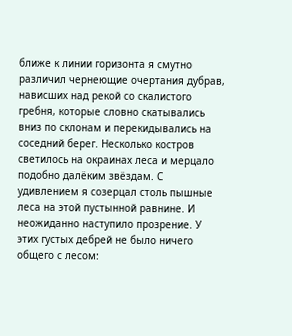ближе к линии горизонта я смутно различил чернеющие очертания дубрав, нависших над рекой со скалистого гребня, которые словно скатывались вниз по склонам и перекидывались на соседний берег. Несколько костров светилось на окраинах леса и мерцало подобно далёким звёздам. С удивлением я созерцал столь пышные леса на этой пустынной равнине. И неожиданно наступило прозрение. У этих густых дебрей не было ничего общего с лесом: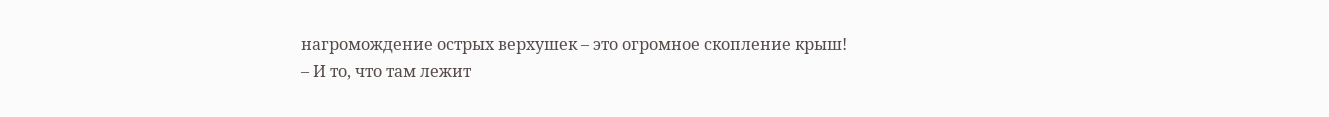нагромождение острых верхушек – это огромное скопление крыш!
– И то, что там лежит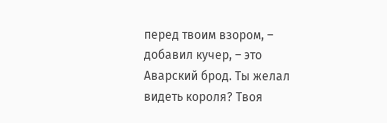перед твоим взором, – добавил кучер, – это Аварский брод. Ты желал видеть короля? Твоя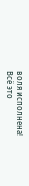воля исполнена! Всё это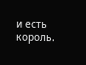и есть король.